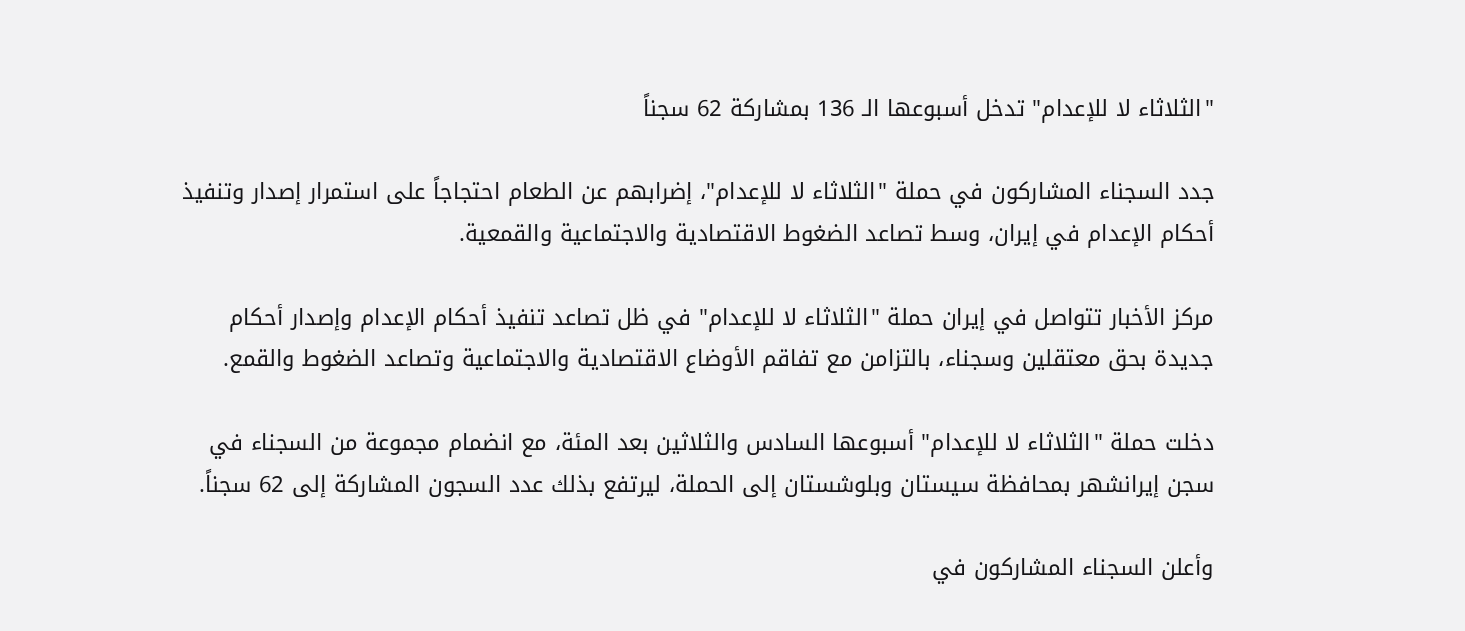"الثلاثاء لا للإعدام" تدخل أسبوعها الـ 136 بمشاركة 62 سجناً

جدد السجناء المشاركون في حملة "الثلاثاء لا للإعدام"، إضرابهم عن الطعام احتجاجاً على استمرار إصدار وتنفيذ أحكام الإعدام في إيران، وسط تصاعد الضغوط الاقتصادية والاجتماعية والقمعية.

مركز الأخبار تتواصل في إيران حملة "الثلاثاء لا للإعدام" في ظل تصاعد تنفيذ أحكام الإعدام وإصدار أحكام جديدة بحق معتقلين وسجناء، بالتزامن مع تفاقم الأوضاع الاقتصادية والاجتماعية وتصاعد الضغوط والقمع.

دخلت حملة "الثلاثاء لا للإعدام" أسبوعها السادس والثلاثين بعد المئة، مع انضمام مجموعة من السجناء في سجن إيرانشهر بمحافظة سيستان وبلوشستان إلى الحملة، ليرتفع بذلك عدد السجون المشاركة إلى 62 سجناً.

وأعلن السجناء المشاركون في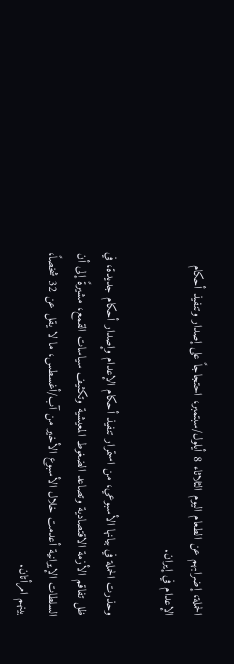الحملة، إضرابهم عن الطعام اليوم الثلاثاء 8 أيلول/سبتمبر، احتجاجاً على إصدار وتنفيذ أحكام الإعدام في إيران.

وحذرت الحملة في بيانها الأسبوعي، من استمرار تنفيذ أحكام الإعدام وإصدار أحكام جديدة، في ظل تفاقم الأزمة الاقتصادية وتصاعد الضغوط المعيشية وتكثيف سياسات القمع، مشيرةً إلى أن السلطات الإيرانية أعدمت خلال الأسبوع الأخير من آب/أغسطس، ما لا يقل عن 32 شخصاً، بينهم امرأتان.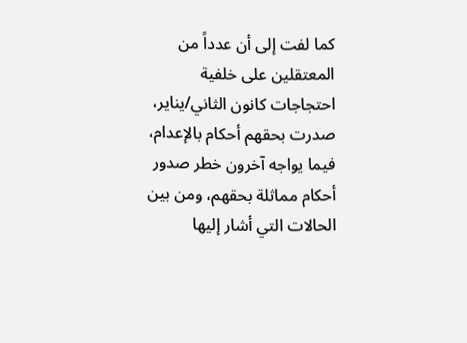كما لفت إلى أن عدداً من المعتقلين على خلفية احتجاجات كانون الثاني/يناير، صدرت بحقهم أحكام بالإعدام، فيما يواجه آخرون خطر صدور أحكام مماثلة بحقهم، ومن بين الحالات التي أشار إليها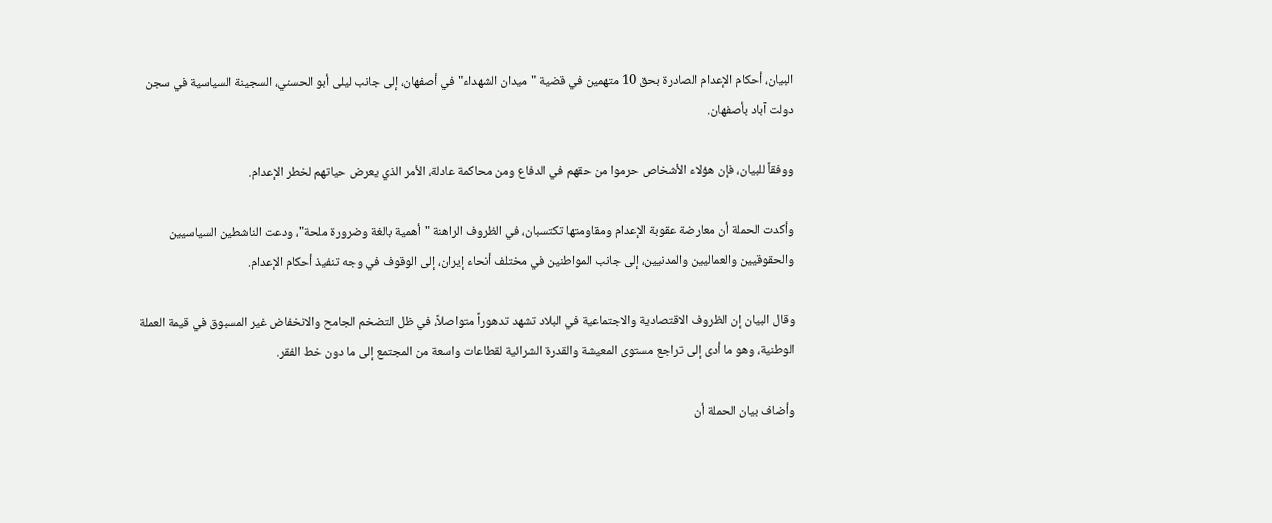البيان، أحكام الإعدام الصادرة بحق 10 متهمين في قضية "ميدان الشهداء" في أصفهان، إلى جانب ليلى أبو الحسني، السجينة السياسية في سجن دولت‌ آباد بأصفهان.

ووفقاً للبيان، فإن هؤلاء الأشخاص حرموا من حقهم في الدفاع ومن محاكمة عادلة، الأمر الذي يعرض حياتهم لخطر الإعدام.

وأكدت الحملة أن معارضة عقوبة الإعدام ومقاومتها تكتسبان، في الظروف الراهنة "أهمية بالغة وضرورة ملحة"، ودعت الناشطين السياسيين والحقوقيين والعماليين والمدنيين، إلى جانب المواطنين في مختلف أنحاء إيران، إلى الوقوف في وجه تنفيذ أحكام الإعدام.

وقال البيان إن الظروف الاقتصادية والاجتماعية في البلاد تشهد تدهوراً متواصلاً، في ظل التضخم الجامح والانخفاض غير المسبوق في قيمة العملة الوطنية، وهو ما أدى إلى تراجع مستوى المعيشة والقدرة الشرائية لقطاعات واسعة من المجتمع إلى ما دون خط الفقر.

وأضاف بيان الحملة أن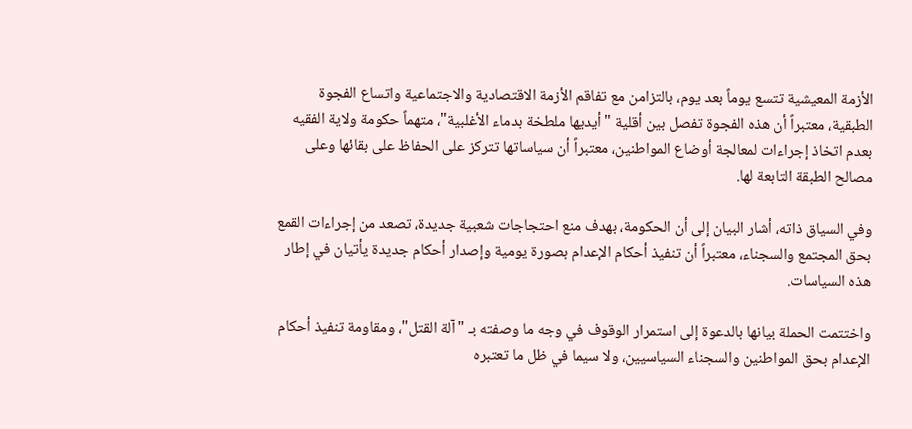الأزمة المعيشية تتسع يوماً بعد يوم، بالتزامن مع تفاقم الأزمة الاقتصادية والاجتماعية واتساع الفجوة الطبقية، معتبراً أن هذه الفجوة تفصل بين أقلية "أيديها ملطخة بدماء الأغلبية"، متهماً حكومة ولاية الفقيه بعدم اتخاذ إجراءات لمعالجة أوضاع المواطنين، معتبراً أن سياساتها تتركز على الحفاظ على بقائها وعلى مصالح الطبقة التابعة لها.

وفي السياق ذاته، أشار البيان إلى أن الحكومة، بهدف منع احتجاجات شعبية جديدة، تصعد من إجراءات القمع بحق المجتمع والسجناء، معتبراً أن تنفيذ أحكام الإعدام بصورة يومية وإصدار أحكام جديدة يأتيان في إطار هذه السياسات.

واختتمت الحملة بيانها بالدعوة إلى استمرار الوقوف في وجه ما وصفته بـ "آلة القتل"، ومقاومة تنفيذ أحكام الإعدام بحق المواطنين والسجناء السياسيين، ولا سيما في ظل ما تعتبره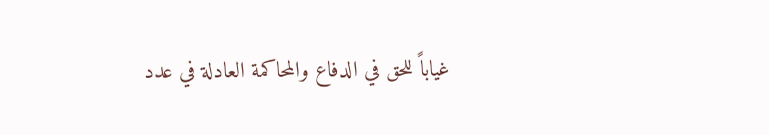غياباً للحق في الدفاع والمحاكمة العادلة في عدد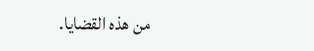من هذه القضايا.